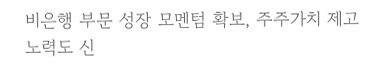비은행 부문 성장 모멘텀 확보, 주주가치 제고 노력도 신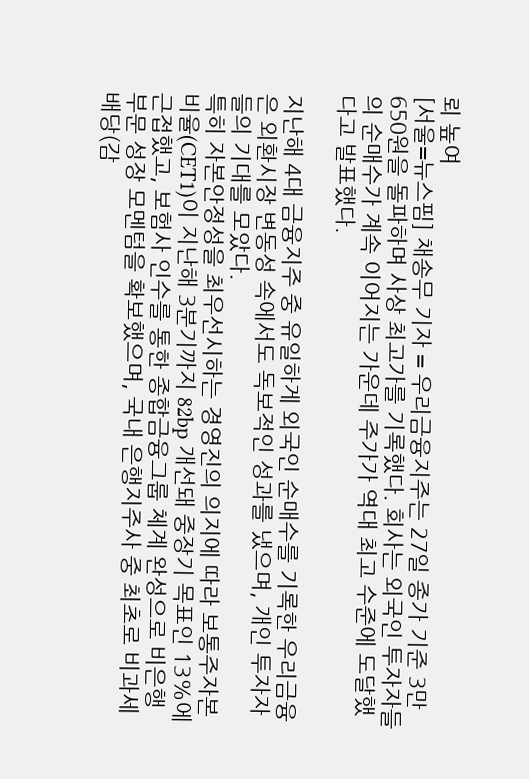뢰 높여
[서울=뉴스핌] 채송무 기자 = 우리금융지주는 27일 종가 기준 3만650원을 돌파하며 사상 최고가를 기록했다. 회사는 외국인 투자자들의 순매수가 계속 이어지는 가운데 주가가 역대 최고 수준에 도달했다고 발표했다.

지난해 4대 금융지주 중 유일하게 외국인 순매수를 기록한 우리금융은 외환시장 변동성 속에서도 독보적인 성과를 냈으며, 개인 투자자들의 기대를 모았다.
특히 자본안정성을 최우선시하는 경영진의 의지에 따라 보통주자본비율(CET1)이 지난해 3분기까지 82bp 개선돼 중장기 목표인 13%에 근접했고, 보험사 인수를 통한 종합금융그룹 체계 완성으로 비은행 부문 성장 모멘텀을 확보했으며, 국내 은행지주사 중 최초로 비과세 배당(감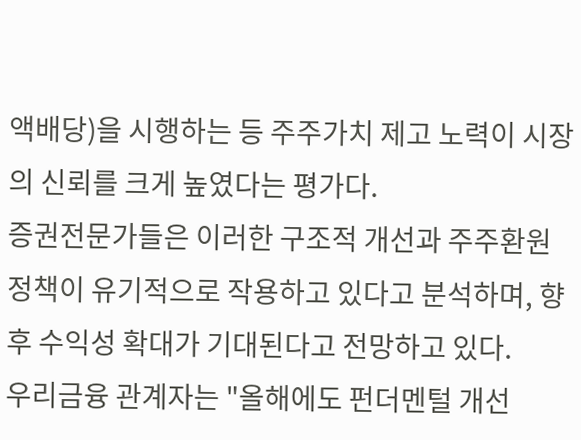액배당)을 시행하는 등 주주가치 제고 노력이 시장의 신뢰를 크게 높였다는 평가다.
증권전문가들은 이러한 구조적 개선과 주주환원 정책이 유기적으로 작용하고 있다고 분석하며, 향후 수익성 확대가 기대된다고 전망하고 있다.
우리금융 관계자는 "올해에도 펀더멘털 개선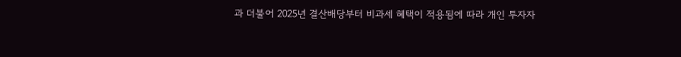과 더불어 2025년 결산배당부터 비과세 혜택이 적용됨에 따라 개인 투자자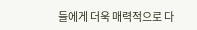들에게 더욱 매력적으로 다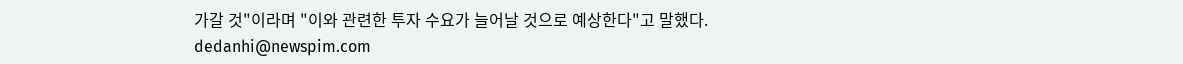가갈 것"이라며 "이와 관련한 투자 수요가 늘어날 것으로 예상한다"고 말했다.
dedanhi@newspim.com